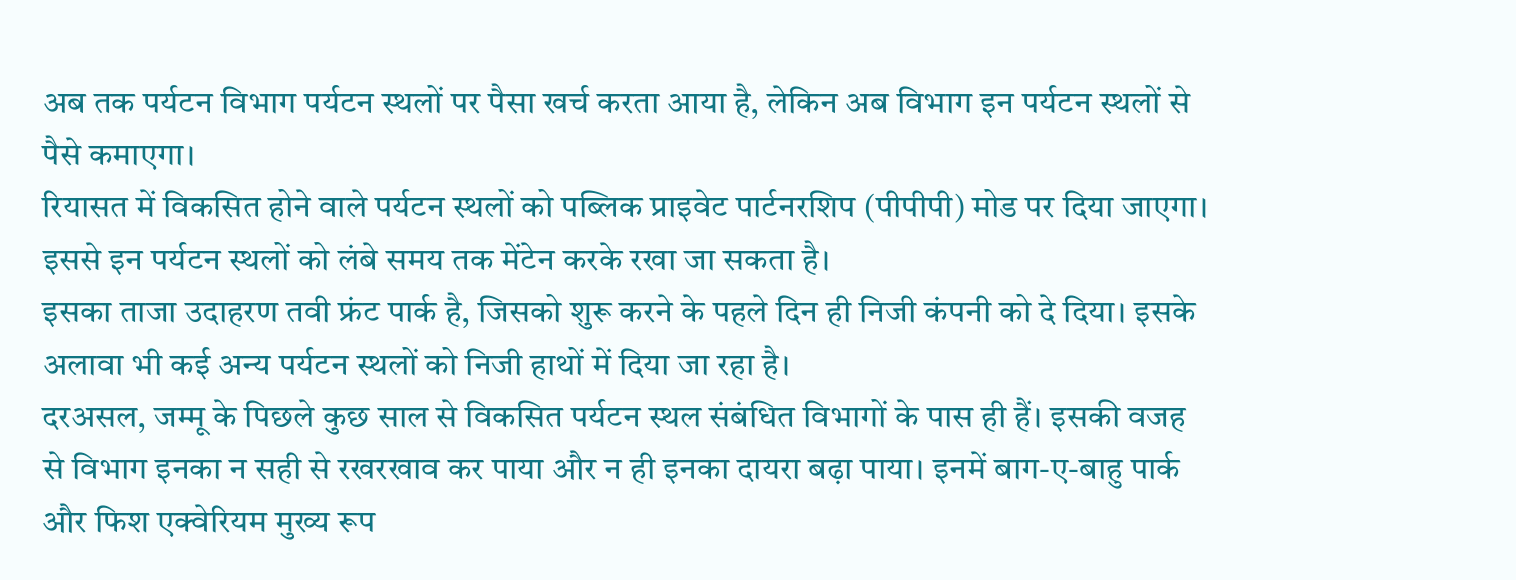अब तक पर्यटन विभाग पर्यटन स्थलों पर पैसा खर्च करता आया है, लेकिन अब विभाग इन पर्यटन स्थलों से पैसे कमाएगा।
रियासत में विकसित होने वाले पर्यटन स्थलों को पब्लिक प्राइवेट पार्टनरशिप (पीपीपी) मोड पर दिया जाएगा। इससे इन पर्यटन स्थलों को लंबे समय तक मेंटेन करके रखा जा सकता है।
इसका ताजा उदाहरण तवी फ्रंट पार्क है, जिसको शुरू करने के पहले दिन ही निजी कंपनी को दे दिया। इसके अलावा भी कई अन्य पर्यटन स्थलों को निजी हाथों में दिया जा रहा है।
दरअसल, जम्मू के पिछले कुछ साल से विकसित पर्यटन स्थल संबंधित विभागों के पास ही हैं। इसकी वजह से विभाग इनका न सही से रखरखाव कर पाया और न ही इनका दायरा बढ़ा पाया। इनमें बाग-ए-बाहु पार्क और फिश एक्वेरियम मुख्य रूप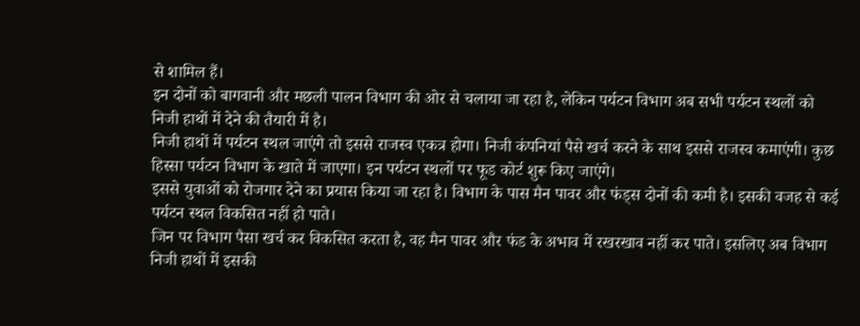से शामिल हैं।
इन दोनों को बागवानी और मछली पालन विभाग की ओर से चलाया जा रहा है, लेकिन पर्यटन विभाग अब सभी पर्यटन स्थलों को निजी हाथों में देने की तैयारी में है।
निजी हाथों में पर्यटन स्थल जाएंगे तो इससे राजस्व एकत्र होगा। निजी कंपनियां पैसे खर्च करने के साथ इससे राजस्व कमाएंगी। कुछ हिस्सा पर्यटन विभाग के खाते में जाएगा। इन पर्यटन स्थलों पर फूड कोर्ट शुरू किए जाएंगे।
इससे युवाओं को रोजगार देने का प्रयास किया जा रहा है। विभाग के पास मैन पावर और फंड्स दोनों की कमी है। इसकी वजह से कई पर्यटन स्थल विकसित नहीं हो पाते।
जिन पर विभाग पैसा खर्च कर विकसित करता है, वह मैन पावर और फंड के अभाव में रखरखाव नहीं कर पाते। इसलिए अब विभाग निजी हाथों में इसकी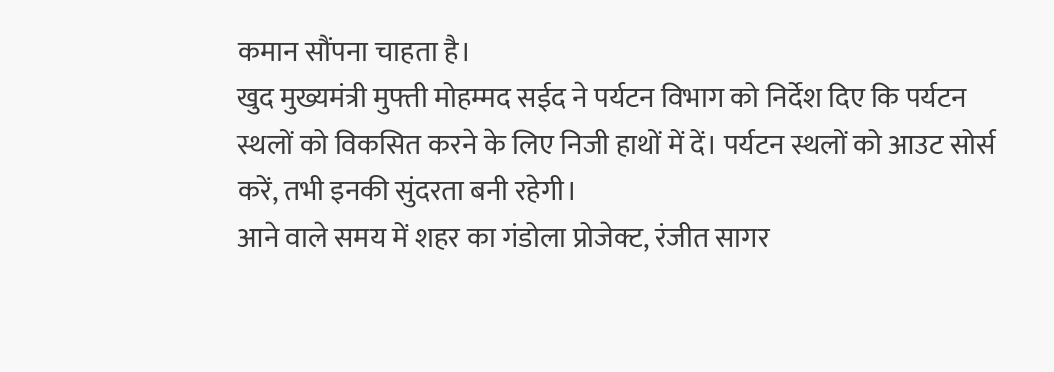कमान सौंपना चाहता है।
खुद मुख्यमंत्री मुफ्ती मोहम्मद सईद ने पर्यटन विभाग को निर्देश दिए कि पर्यटन स्थलों को विकसित करने के लिए निजी हाथों में दें। पर्यटन स्थलों को आउट सोर्स करें, तभी इनकी सुंदरता बनी रहेगी।
आने वाले समय में शहर का गंडोला प्रोजेक्ट, रंजीत सागर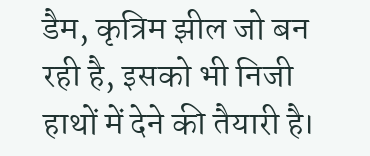डैम, कृत्रिम झील जो बन रही है, इसको भी निजी हाथों में देने की तैयारी है।